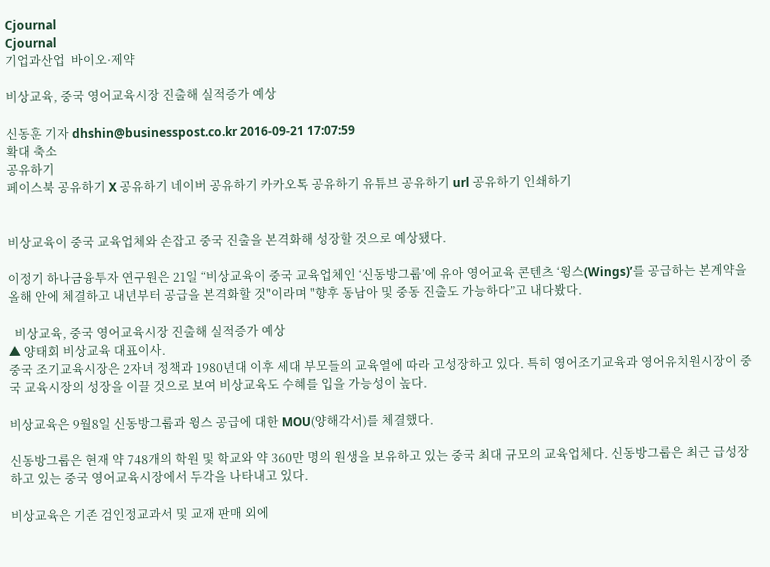Cjournal
Cjournal
기업과산업  바이오·제약

비상교육, 중국 영어교육시장 진출해 실적증가 예상

신동훈 기자 dhshin@businesspost.co.kr 2016-09-21 17:07:59
확대 축소
공유하기
페이스북 공유하기 X 공유하기 네이버 공유하기 카카오톡 공유하기 유튜브 공유하기 url 공유하기 인쇄하기


비상교육이 중국 교육업체와 손잡고 중국 진출을 본격화해 성장할 것으로 예상됐다.

이정기 하나금융투자 연구원은 21일 “비상교육이 중국 교육업체인 ‘신동방그룹’에 유아 영어교육 콘텐츠 ‘윙스(Wings)’를 공급하는 본계약을 올해 안에 체결하고 내년부터 공급을 본격화할 것"이라며 "향후 동남아 및 중동 진출도 가능하다”고 내다봤다.

  비상교육, 중국 영어교육시장 진출해 실적증가 예상
▲ 양태회 비상교육 대표이사.
중국 조기교육시장은 2자녀 정책과 1980년대 이후 세대 부모들의 교육열에 따라 고성장하고 있다. 특히 영어조기교육과 영어유치원시장이 중국 교육시장의 성장을 이끌 것으로 보여 비상교육도 수혜를 입을 가능성이 높다.

비상교육은 9월8일 신동방그룹과 윙스 공급에 대한 MOU(양해각서)를 체결했다.

신동방그룹은 현재 약 748개의 학원 및 학교와 약 360만 명의 원생을 보유하고 있는 중국 최대 규모의 교육업체다. 신동방그룹은 최근 급성장하고 있는 중국 영어교육시장에서 두각을 나타내고 있다.

비상교육은 기존 검인정교과서 및 교재 판매 외에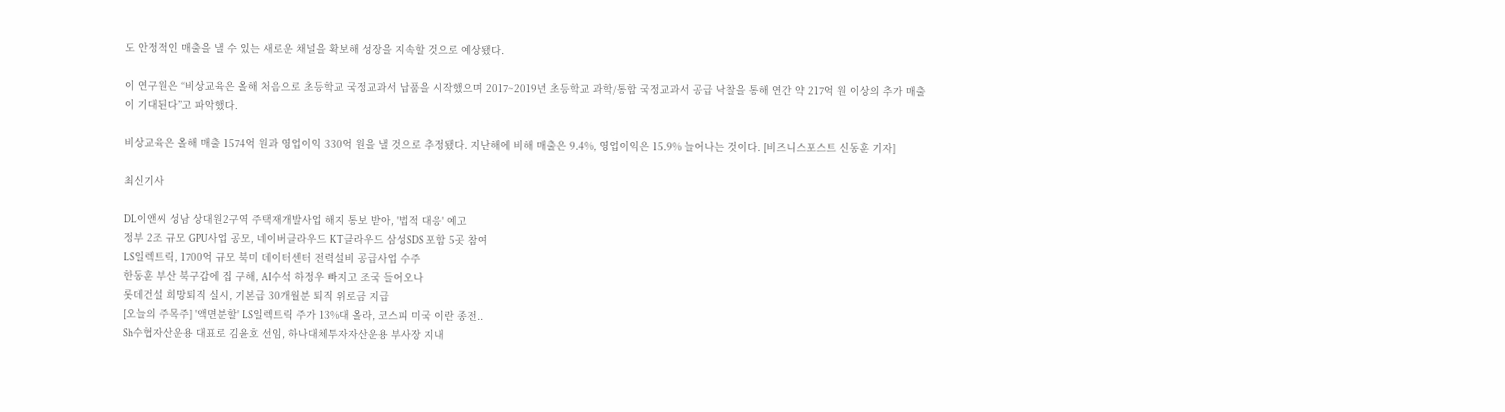도 안정적인 매출을 낼 수 있는 새로운 채널을 확보해 성장을 지속할 것으로 예상됐다.

이 연구원은 “비상교육은 올해 처음으로 초등학교 국정교과서 납품을 시작했으며 2017~2019년 초등학교 과학/통합 국정교과서 공급 낙찰을 통해 연간 약 217억 원 이상의 추가 매출이 기대된다”고 파악했다.

비상교육은 올해 매출 1574억 원과 영업이익 330억 원을 낼 것으로 추정됐다. 지난해에 비해 매출은 9.4%, 영업이익은 15.9% 늘어나는 것이다. [비즈니스포스트 신동훈 기자]

최신기사

DL이앤씨 성남 상대원2구역 주택재개발사업 해지 통보 받아, '법적 대응' 예고
정부 2조 규모 GPU사업 공모, 네이버클라우드 KT클라우드 삼성SDS 포함 5곳 참여
LS일렉트릭, 1700억 규모 북미 데이터센터 전력설비 공급사업 수주
한동훈 부산 북구갑에 집 구해, AI수석 하정우 빠지고 조국 들어오나
롯데건설 희망퇴직 실시, 기본급 30개월분 퇴직 위로금 지급
[오늘의 주목주] '액면분할' LS일렉트릭 주가 13%대 올라, 코스피 미국 이란 종전..
Sh수협자산운용 대표로 김윤호 선임, 하나대체투자자산운용 부사장 지내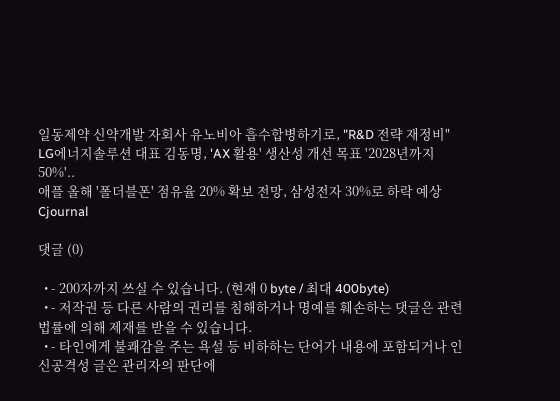일동제약 신약개발 자회사 유노비아 흡수합병하기로, "R&D 전략 재정비"
LG에너지솔루션 대표 김동명, 'AX 활용' 생산성 개선 목표 '2028년까지 50%'..
애플 올해 '폴더블폰' 점유율 20% 확보 전망, 삼성전자 30%로 하락 예상
Cjournal

댓글 (0)

  • - 200자까지 쓰실 수 있습니다. (현재 0 byte / 최대 400byte)
  • - 저작권 등 다른 사람의 권리를 침해하거나 명예를 훼손하는 댓글은 관련 법률에 의해 제재를 받을 수 있습니다.
  • - 타인에게 불쾌감을 주는 욕설 등 비하하는 단어가 내용에 포함되거나 인신공격성 글은 관리자의 판단에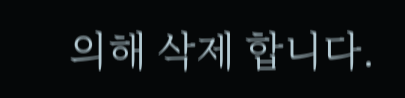의해 삭제 합니다.